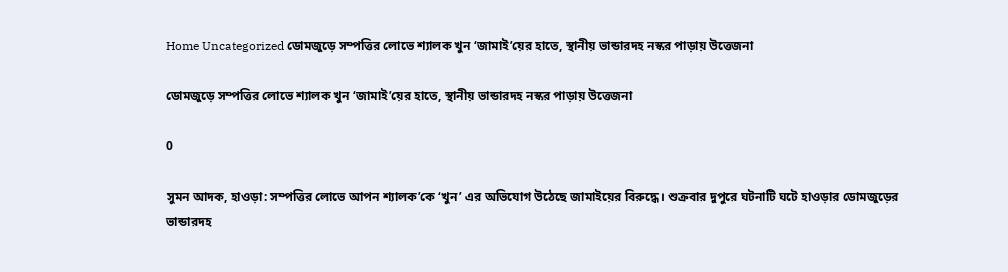Home Uncategorized ডোমজুড়ে সম্পত্তির লোভে শ্যালক খুন ‘জামাই’য়ের হাতে, স্থানীয় ভান্ডারদহ নস্কর পাড়ায় উত্তেজনা

ডোমজুড়ে সম্পত্তির লোভে শ্যালক খুন ‘জামাই’য়ের হাতে, স্থানীয় ভান্ডারদহ নস্কর পাড়ায় উত্তেজনা

0

সুমন আদক, হাওড়া: সম্পত্তির লোভে আপন শ্যালক’কে ‘খুন’ এর অভিযোগ উঠেছে জামাইয়ের বিরুদ্ধে। শুক্রবার দুপুরে ঘটনাটি ঘটে হাওড়ার ডোমজুড়ের ভান্ডারদহ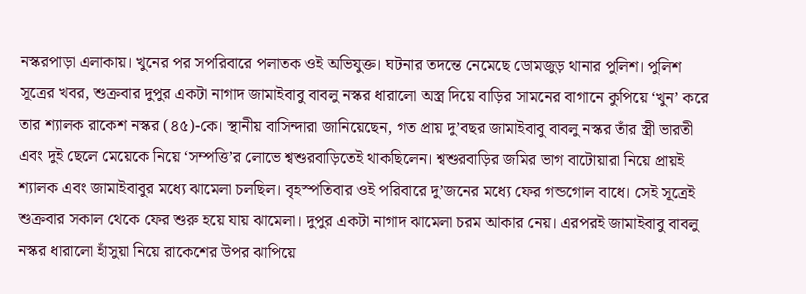নস্করপাড়া এলাকায়। খুনের পর সপরিবারে পলাতক ওই অভিযুক্ত। ঘটনার তদন্তে নেমেছে ডোমজুড় থানার পুলিশ। পুলিশ সূত্রের খবর, শুক্রবার দুপুর একটা নাগাদ জামাইবাবু বাবলু নস্কর ধারালো অস্ত্র দিয়ে বাড়ির সামনের বাগানে কুপিয়ে ‘খুন’ করে তার শ্যালক রাকেশ নস্কর (৪৫)-কে। স্থানীয় বাসিন্দারা জানিয়েছেন, গত প্রায় দু’বছর জামাইবাবু বাবলু নস্কর তাঁর স্ত্রী ভারতী এবং দুই ছেলে মেয়েকে নিয়ে ‘সম্পত্তি’র লোভে শ্বশুরবাড়িতেই থাকছিলেন। শ্বশুরবাড়ির জমির ভাগ বাটোয়ারা নিয়ে প্রায়ই শ্যালক এবং জামাইবাবুর মধ্যে ঝামেলা চলছিল। বৃহস্পতিবার ওই পরিবারে দু’জনের মধ্যে ফের গন্ডগোল বাধে। সেই সূত্রেই শুক্রবার সকাল থেকে ফের শুরু হয়ে যায় ঝামেলা। দুপুর একটা নাগাদ ঝামেলা চরম আকার নেয়। এরপরই জামাইবাবু বাবলু নস্কর ধারালো হাঁসুয়া নিয়ে রাকেশের উপর ঝাপিয়ে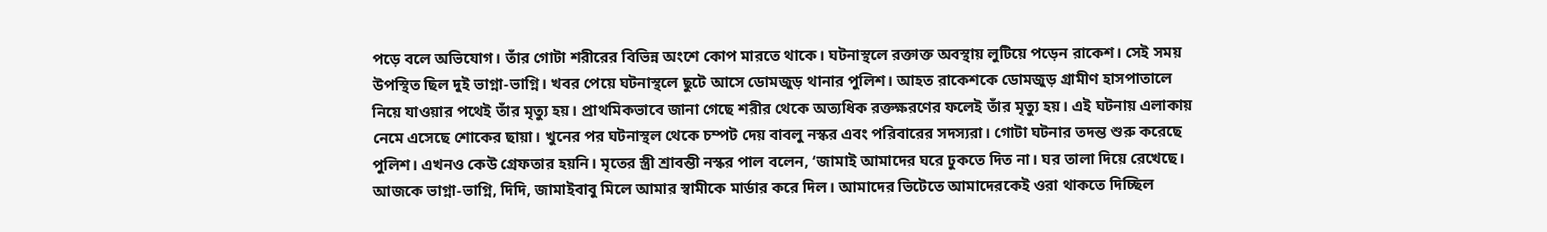পড়ে বলে অভিযোগ। তাঁর গোটা শরীরের বিভিন্ন অংশে কোপ মারতে থাকে। ঘটনাস্থলে রক্তাক্ত অবস্থায় লুটিয়ে পড়েন রাকেশ। সেই সময় উপস্থিত ছিল দুই ভাগ্না-ভাগ্নি। খবর পেয়ে ঘটনাস্থলে ছুটে আসে ডোমজুড় থানার পুলিশ। আহত রাকেশকে ডোমজুড় গ্রামীণ হাসপাতালে নিয়ে যাওয়ার পথেই তাঁর মৃত্যু হয়। প্রাথমিকভাবে জানা গেছে শরীর থেকে অত্যধিক রক্তক্ষরণের ফলেই তাঁর মৃত্যু হয়। এই ঘটনায় এলাকায় নেমে এসেছে শোকের ছায়া। খুনের পর ঘটনাস্থল থেকে চম্পট দেয় বাবলু নস্কর এবং পরিবারের সদস্যরা। গোটা ঘটনার তদন্ত শুরু করেছে পুলিশ। এখনও কেউ গ্রেফতার হয়নি। মৃতের স্ত্রী শ্রাবন্তী নস্কর পাল বলেন, ‘জামাই আমাদের ঘরে ঢুকতে দিত না। ঘর তালা দিয়ে রেখেছে। আজকে ভাগ্না-ভাগ্নি, দিদি, জামাইবাবু মিলে আমার স্বামীকে মার্ডার করে দিল। আমাদের ভিটেতে আমাদেরকেই ওরা থাকতে দিচ্ছিল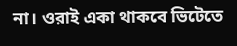না। ওরাই একা থাকবে ভিটেতে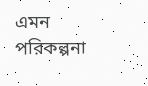এমন পরিকল্পনা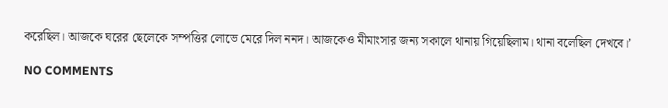করেছিল। আজকে ঘরের ছেলেকে সম্পত্তির লোভে মেরে দিল ননদ। আজকেও মীমাংসার জন্য সকালে থানায় গিয়েছিলাম। থানা বলেছিল দেখবে।’

NO COMMENTS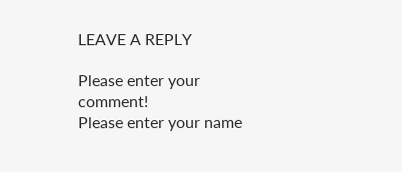LEAVE A REPLY

Please enter your comment!
Please enter your name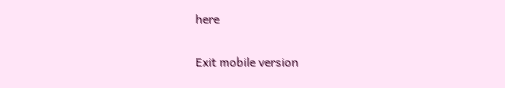here

Exit mobile version